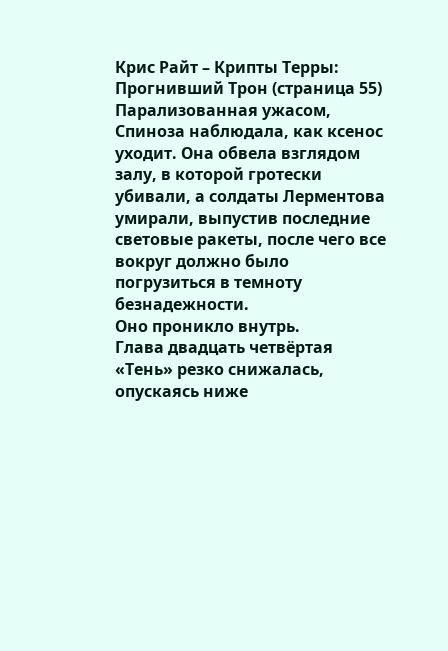Крис Райт – Крипты Терры: Прогнивший Трон (страница 55)
Парализованная ужасом, Спиноза наблюдала, как ксенос уходит. Она обвела взглядом залу, в которой гротески убивали, а солдаты Лерментова умирали, выпустив последние световые ракеты, после чего все вокруг должно было погрузиться в темноту безнадежности.
Оно проникло внутрь.
Глава двадцать четвёртая
«Тень» резко снижалась, опускаясь ниже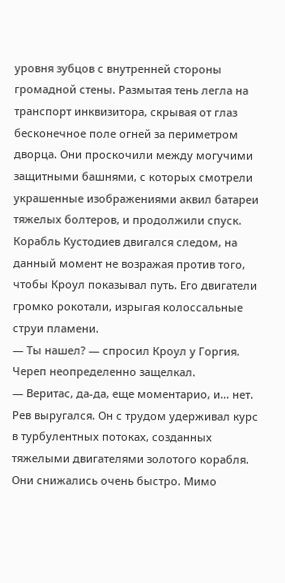уровня зубцов с внутренней стороны громадной стены. Размытая тень легла на транспорт инквизитора, скрывая от глаз бесконечное поле огней за периметром дворца. Они проскочили между могучими защитными башнями, с которых смотрели украшенные изображениями аквил батареи тяжелых болтеров, и продолжили спуск.
Корабль Кустодиев двигался следом, на данный момент не возражая против того, чтобы Кроул показывал путь. Его двигатели громко рокотали, изрыгая колоссальные струи пламени.
— Ты нашел? — спросил Кроул у Горгия.
Череп неопределенно защелкал.
— Веритас, да-да, еще моментарио, и… нет.
Рев выругался. Он с трудом удерживал курс в турбулентных потоках, созданных тяжелыми двигателями золотого корабля. Они снижались очень быстро. Мимо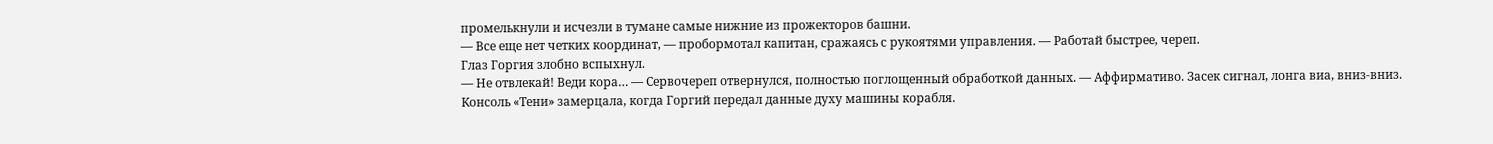промелькнули и исчезли в тумане самые нижние из прожекторов башни.
— Все еще нет четких координат, — пробормотал капитан, сражаясь с рукоятями управления. — Работай быстрее, череп.
Глаз Горгия злобно вспыхнул.
— Не отвлекай! Веди кора… — Сервочереп отвернулся, полностью поглощенный обработкой данных. — Аффирмативо. Засек сигнал, лонга виа, вниз-вниз.
Консоль «Тени» замерцала, когда Горгий передал данные духу машины корабля.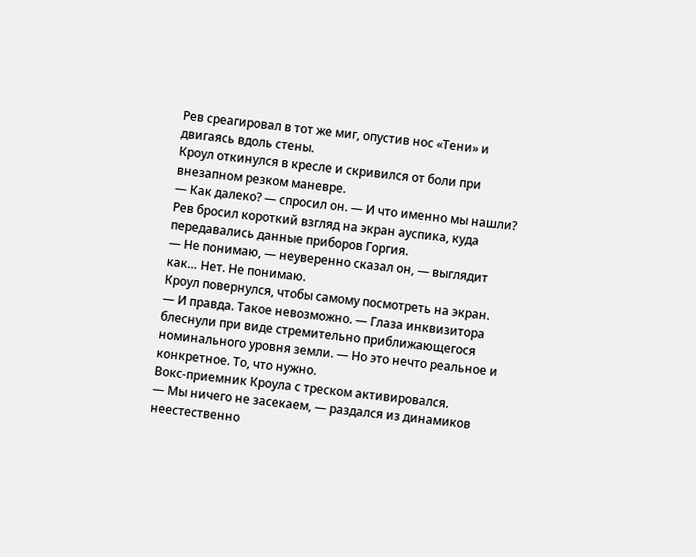Рев среагировал в тот же миг, опустив нос «Тени» и двигаясь вдоль стены.
Кроул откинулся в кресле и скривился от боли при внезапном резком маневре.
— Как далеко? — спросил он. — И что именно мы нашли?
Рев бросил короткий взгляд на экран ауспика, куда передавались данные приборов Горгия.
— Не понимаю, — неуверенно сказал он, — выглядит как… Нет. Не понимаю.
Кроул повернулся, чтобы самому посмотреть на экран.
— И правда. Такое невозможно. — Глаза инквизитора блеснули при виде стремительно приближающегося номинального уровня земли. — Но это нечто реальное и конкретное. То, что нужно.
Вокс-приемник Кроула с треском активировался.
— Мы ничего не засекаем, — раздался из динамиков неестественно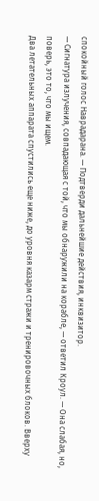спокойный голос Наврадарана. — Подтверди дальнейшие действия, инквизитор.
— Сигнатура излучения, совпадающая с той, что мы обнаружили на корабле, — ответил Кроул. — Она слабая, но, поверь, это то, что мы ищем.
Два летательных аппарата спустились еще ниже, до уровня казарм стражи и тренировочных блоков. Вверху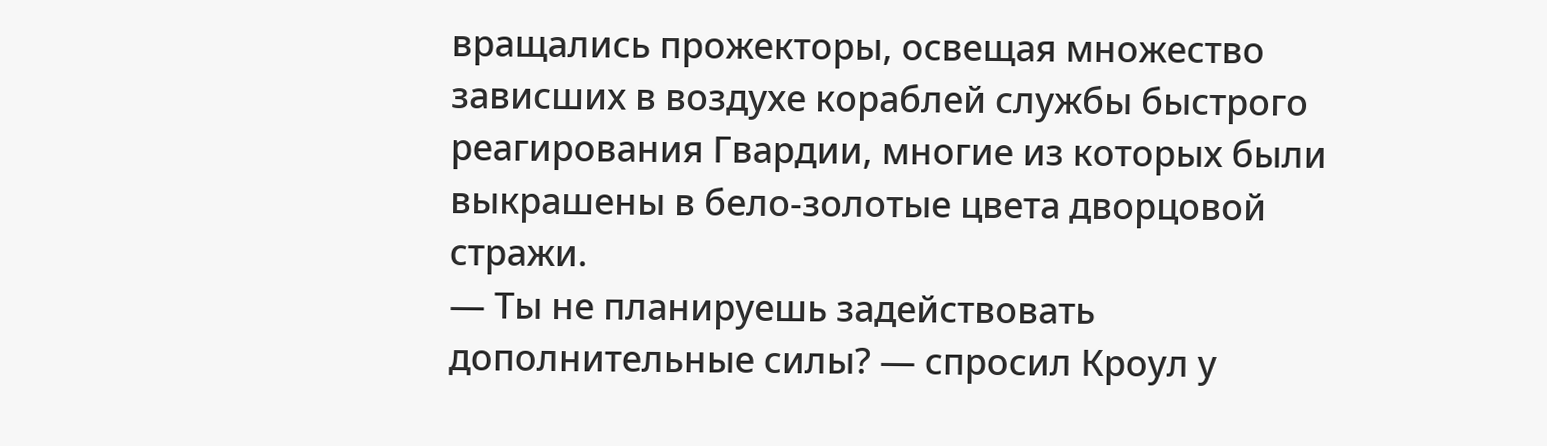вращались прожекторы, освещая множество зависших в воздухе кораблей службы быстрого реагирования Гвардии, многие из которых были выкрашены в бело-золотые цвета дворцовой стражи.
— Ты не планируешь задействовать дополнительные силы? — спросил Кроул у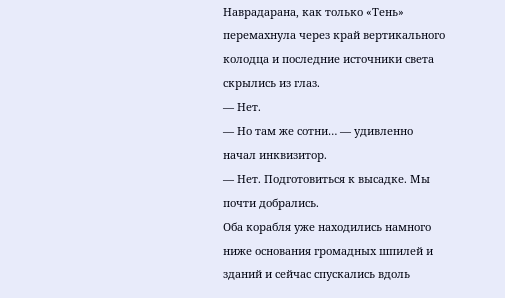Наврадарана, как только «Тень» перемахнула через край вертикального колодца и последние источники света скрылись из глаз.
— Нет.
— Но там же сотни… — удивленно начал инквизитор.
— Нет. Подготовиться к высадке. Мы почти добрались.
Оба корабля уже находились намного ниже основания громадных шпилей и зданий и сейчас спускались вдоль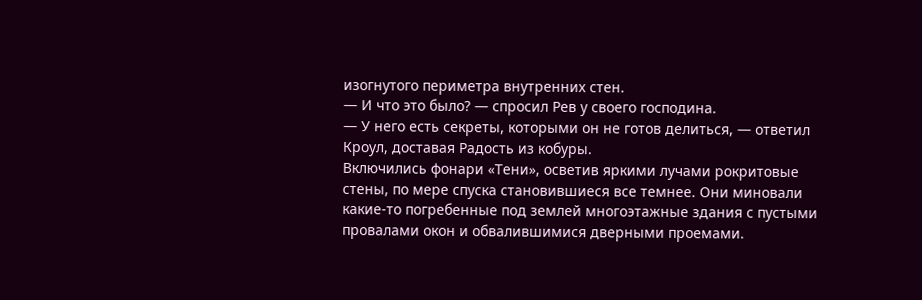изогнутого периметра внутренних стен.
— И что это было? — спросил Рев у своего господина.
— У него есть секреты, которыми он не готов делиться, — ответил Кроул, доставая Радость из кобуры.
Включились фонари «Тени», осветив яркими лучами рокритовые стены, по мере спуска становившиеся все темнее. Они миновали какие-то погребенные под землей многоэтажные здания с пустыми провалами окон и обвалившимися дверными проемами.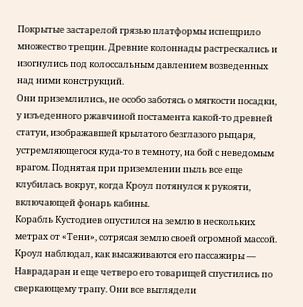Покрытые застарелой грязью платформы испещрило множество трещин. Древние колоннады растрескались и изогнулись под колоссальным давлением возведенных над ними конструкций.
Они приземлились, не особо заботясь о мягкости посадки, у изъеденного ржавчиной постамента какой-то древней статуи, изображавшей крылатого безглазого рыцаря, устремляющегося куда-то в темноту, на бой с неведомым врагом. Поднятая при приземлении пыль все еще клубилась вокруг, когда Кроул потянулся к рукояти, включающей фонарь кабины.
Корабль Кустодиев опустился на землю в нескольких метрах от «Тени», сотрясая землю своей огромной массой. Кроул наблюдал, как высаживаются его пассажиры — Наврадаран и еще четверо его товарищей спустились по сверкающему трапу. Они все выглядели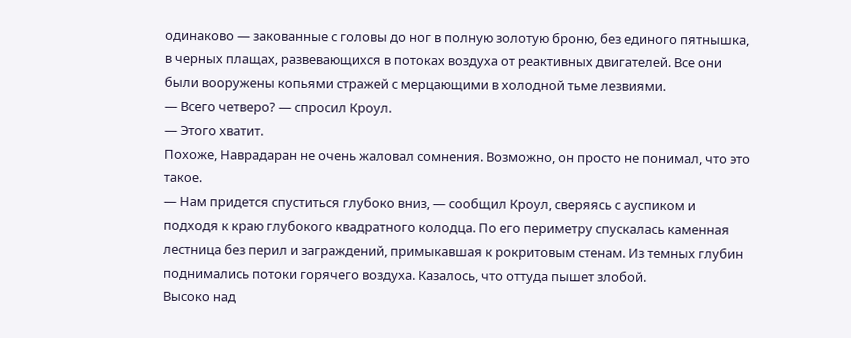одинаково — закованные с головы до ног в полную золотую броню, без единого пятнышка, в черных плащах, развевающихся в потоках воздуха от реактивных двигателей. Все они были вооружены копьями стражей с мерцающими в холодной тьме лезвиями.
— Всего четверо? — спросил Кроул.
— Этого хватит.
Похоже, Наврадаран не очень жаловал сомнения. Возможно, он просто не понимал, что это такое.
— Нам придется спуститься глубоко вниз, — сообщил Кроул, сверяясь с ауспиком и подходя к краю глубокого квадратного колодца. По его периметру спускалась каменная лестница без перил и заграждений, примыкавшая к рокритовым стенам. Из темных глубин поднимались потоки горячего воздуха. Казалось, что оттуда пышет злобой.
Высоко над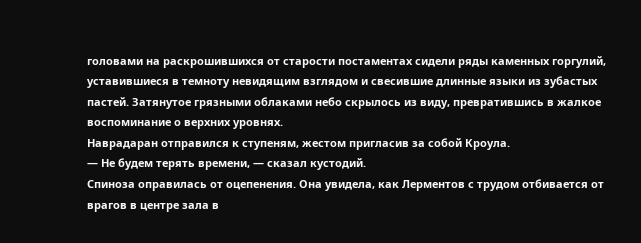головами на раскрошившихся от старости постаментах сидели ряды каменных горгулий, уставившиеся в темноту невидящим взглядом и свесившие длинные языки из зубастых пастей. Затянутое грязными облаками небо скрылось из виду, превратившись в жалкое воспоминание о верхних уровнях.
Наврадаран отправился к ступеням, жестом пригласив за собой Кроула.
— Не будем терять времени, — сказал кустодий.
Спиноза оправилась от оцепенения. Она увидела, как Лерментов с трудом отбивается от врагов в центре зала в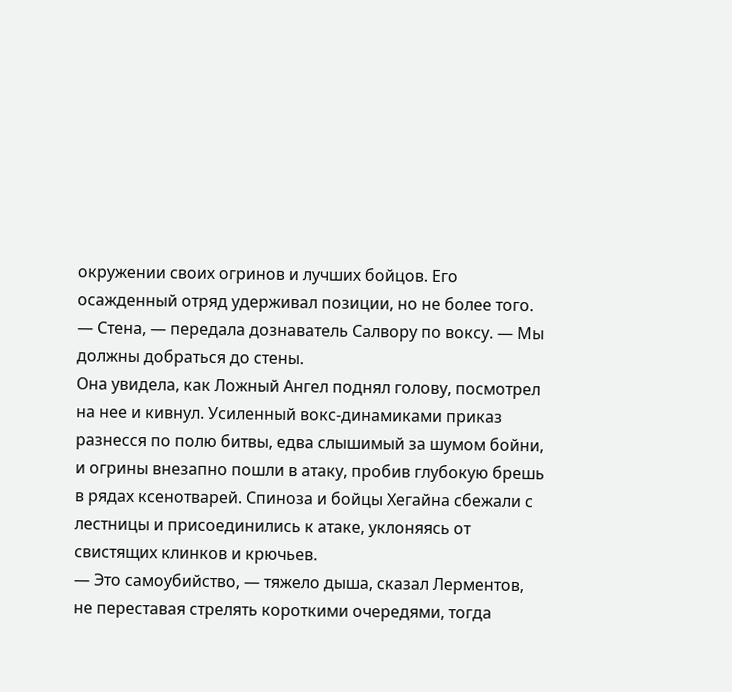окружении своих огринов и лучших бойцов. Его осажденный отряд удерживал позиции, но не более того.
— Стена, — передала дознаватель Салвору по воксу. — Мы должны добраться до стены.
Она увидела, как Ложный Ангел поднял голову, посмотрел на нее и кивнул. Усиленный вокс-динамиками приказ разнесся по полю битвы, едва слышимый за шумом бойни, и огрины внезапно пошли в атаку, пробив глубокую брешь в рядах ксенотварей. Спиноза и бойцы Хегайна сбежали с лестницы и присоединились к атаке, уклоняясь от свистящих клинков и крючьев.
— Это самоубийство, — тяжело дыша, сказал Лерментов, не переставая стрелять короткими очередями, тогда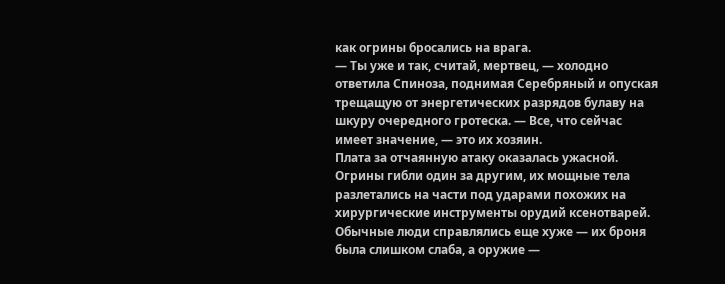как огрины бросались на врага.
— Ты уже и так, считай, мертвец, — холодно ответила Спиноза, поднимая Серебряный и опуская трещащую от энергетических разрядов булаву на шкуру очередного гротеска. — Все, что сейчас имеет значение, — это их хозяин.
Плата за отчаянную атаку оказалась ужасной. Огрины гибли один за другим, их мощные тела разлетались на части под ударами похожих на хирургические инструменты орудий ксенотварей. Обычные люди справлялись еще хуже — их броня была слишком слаба, а оружие —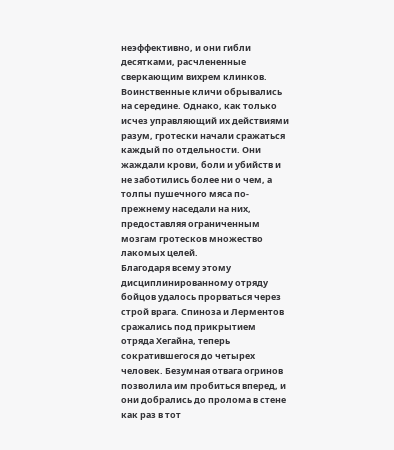неэффективно, и они гибли десятками, расчлененные сверкающим вихрем клинков. Воинственные кличи обрывались на середине. Однако, как только исчез управляющий их действиями разум, гротески начали сражаться каждый по отдельности. Они жаждали крови, боли и убийств и не заботились более ни о чем, а толпы пушечного мяса по-прежнему наседали на них, предоставляя ограниченным мозгам гротесков множество лакомых целей.
Благодаря всему этому дисциплинированному отряду бойцов удалось прорваться через строй врага. Спиноза и Лерментов сражались под прикрытием отряда Хегайна, теперь сократившегося до четырех человек. Безумная отвага огринов позволила им пробиться вперед, и они добрались до пролома в стене как раз в тот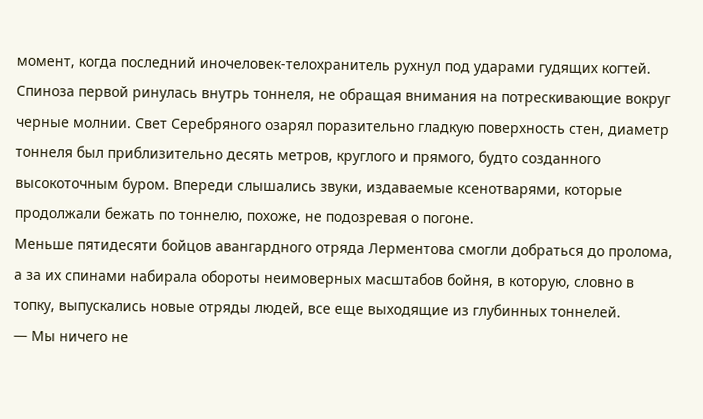момент, когда последний иночеловек-телохранитель рухнул под ударами гудящих когтей.
Спиноза первой ринулась внутрь тоннеля, не обращая внимания на потрескивающие вокруг черные молнии. Свет Серебряного озарял поразительно гладкую поверхность стен, диаметр тоннеля был приблизительно десять метров, круглого и прямого, будто созданного высокоточным буром. Впереди слышались звуки, издаваемые ксенотварями, которые продолжали бежать по тоннелю, похоже, не подозревая о погоне.
Меньше пятидесяти бойцов авангардного отряда Лерментова смогли добраться до пролома, а за их спинами набирала обороты неимоверных масштабов бойня, в которую, словно в топку, выпускались новые отряды людей, все еще выходящие из глубинных тоннелей.
— Мы ничего не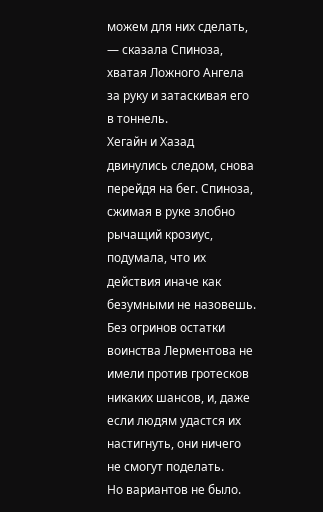можем для них сделать, — сказала Спиноза, хватая Ложного Ангела за руку и затаскивая его в тоннель.
Хегайн и Хазад двинулись следом, снова перейдя на бег. Спиноза, сжимая в руке злобно рычащий крозиус, подумала, что их действия иначе как безумными не назовешь. Без огринов остатки воинства Лерментова не имели против гротесков никаких шансов, и, даже если людям удастся их настигнуть, они ничего не смогут поделать.
Но вариантов не было.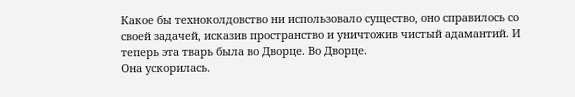Какое бы техноколдовство ни использовало существо, оно справилось со своей задачей, исказив пространство и уничтожив чистый адамантий. И теперь эта тварь была во Дворце. Во Дворце.
Она ускорилась.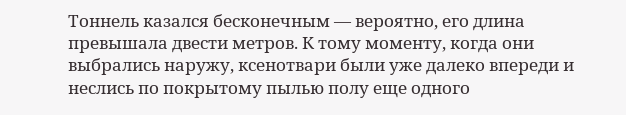Тоннель казался бесконечным — вероятно, его длина превышала двести метров. К тому моменту, когда они выбрались наружу, ксенотвари были уже далеко впереди и неслись по покрытому пылью полу еще одного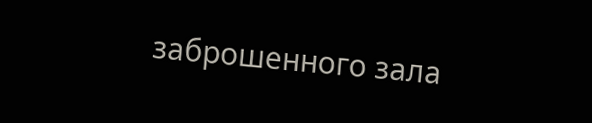заброшенного зала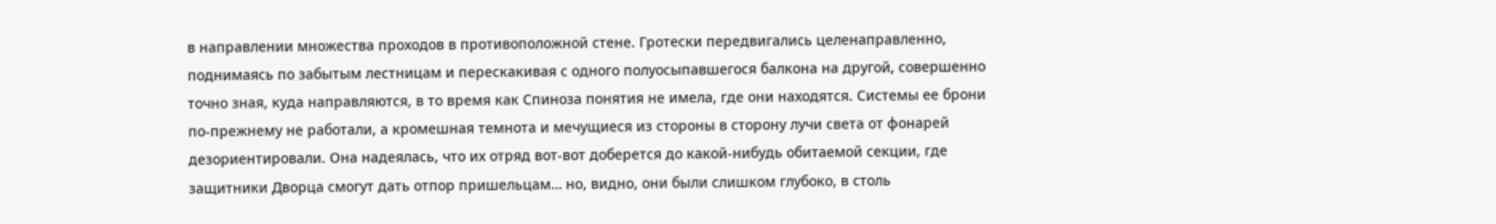в направлении множества проходов в противоположной стене. Гротески передвигались целенаправленно, поднимаясь по забытым лестницам и перескакивая с одного полуосыпавшегося балкона на другой, совершенно точно зная, куда направляются, в то время как Спиноза понятия не имела, где они находятся. Системы ее брони по-прежнему не работали, а кромешная темнота и мечущиеся из стороны в сторону лучи света от фонарей дезориентировали. Она надеялась, что их отряд вот-вот доберется до какой-нибудь обитаемой секции, где защитники Дворца смогут дать отпор пришельцам… но, видно, они были слишком глубоко, в столь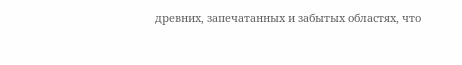древних, запечатанных и забытых областях, что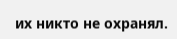их никто не охранял.